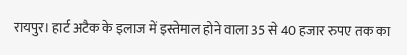रायपुर। हार्ट अटैक के इलाज में इस्तेमाल होने वाला 35 से 40 हजार रुपए तक का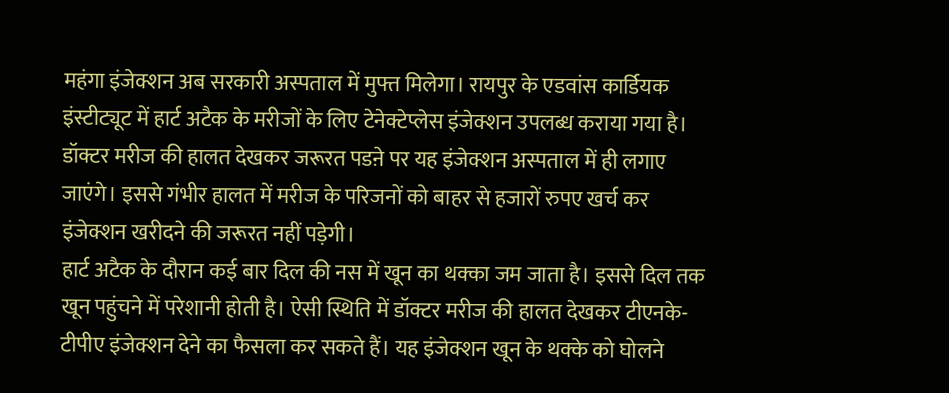महंगा इंजेक्शन अब सरकारी अस्पताल में मुफ्त मिलेगा। रायपुर के एडवांस कार्डियक इंस्टीट्यूट में हार्ट अटैक के मरीजों के लिए टेनेक्टेप्लेस इंजेक्शन उपलब्ध कराया गया है। डॉक्टर मरीज की हालत देखकर जरूरत पडऩे पर यह इंजेक्शन अस्पताल में ही लगाए जाएंगे। इससे गंभीर हालत में मरीज के परिजनों को बाहर से हजारों रुपए खर्च कर इंजेक्शन खरीदने की जरूरत नहीं पड़ेगी।
हार्ट अटैक के दौरान कई बार दिल की नस में खून का थक्का जम जाता है। इससे दिल तक खून पहुंचने में परेशानी होती है। ऐसी स्थिति में डॉक्टर मरीज की हालत देखकर टीएनके-टीपीए इंजेक्शन देने का फैसला कर सकते हैं। यह इंजेक्शन खून के थक्के को घोलने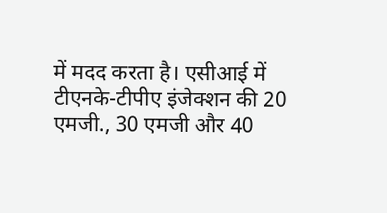में मदद करता है। एसीआई में टीएनके-टीपीए इंजेक्शन की 20 एमजी., 30 एमजी और 40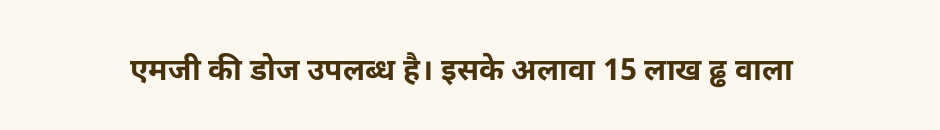एमजी की डोज उपलब्ध है। इसके अलावा 15 लाख ढ्ढ वाला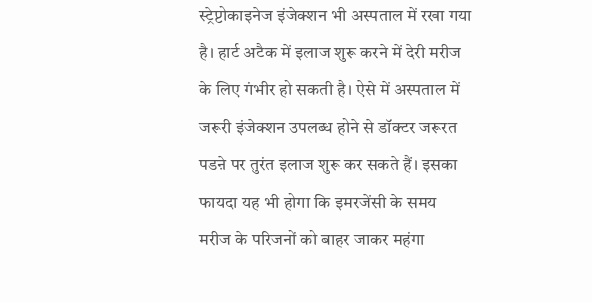स्ट्रेप्टोकाइनेज इंजेक्शन भी अस्पताल में रखा गया है। हार्ट अटैक में इलाज शुरू करने में देरी मरीज के लिए गंभीर हो सकती है। ऐसे में अस्पताल में जरूरी इंजेक्शन उपलब्ध होने से डॉक्टर जरूरत पडऩे पर तुरंत इलाज शुरू कर सकते हैं। इसका फायदा यह भी होगा कि इमरजेंसी के समय मरीज के परिजनों को बाहर जाकर महंगा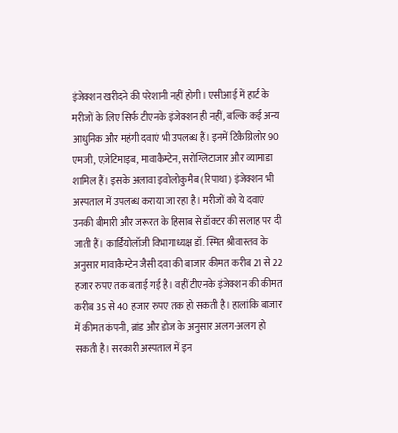इंजेक्शन खरीदने की परेशानी नहीं होगी। एसीआई में हार्ट के मरीजों के लिए सिर्फ टीएनके इंजेक्शन ही नहीं, बल्कि कई अन्य आधुनिक और महंगी दवाएं भी उपलब्ध हैं। इनमें टिकैग्रिलोर 90 एमजी, एज़ेटिमाइब, मावाकैम्टेन, सरोग्लिटाजार और व्यामाडा शामिल हैं। इसके अलावा इवोलोकुमैब (रिपाथा) इंजेक्शन भी अस्पताल में उपलब्ध कराया जा रहा है। मरीजों को ये दवाएं उनकी बीमारी और जरूरत के हिसाब से डॉक्टर की सलाह पर दी जाती हैं। कार्डियोलॉजी विभागाध्यक्ष डॉ. स्मित श्रीवास्तव के अनुसार मावाकैम्टेन जैसी दवा की बाजार कीमत करीब 21 से 22 हजार रुपए तक बताई गई है। वहीं टीएनके इंजेक्शन की कीमत करीब 35 से 40 हजार रुपए तक हो सकती है। हालांकि बाजार में कीमत कंपनी, ब्रांड और डोज के अनुसार अलग-अलग हो सकती है। सरकारी अस्पताल में इन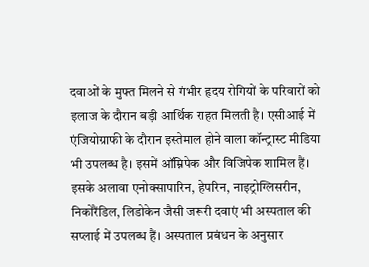दवाओं के मुफ्त मिलने से गंभीर हृदय रोगियों के परिवारों को इलाज के दौरान बड़ी आर्थिक राहत मिलती है। एसीआई में एंजियोग्राफी के दौरान इस्तेमाल होने वाला कॉन्ट्रास्ट मीडिया भी उपलब्ध है। इसमें ऑम्निपेक और विजिपेक शामिल हैं। इसके अलावा एनोक्सापारिन, हेपरिन, नाइट्रोग्लिसरीन, निकोरैंडिल, लिडोकेन जैसी जरूरी दवाएं भी अस्पताल की सप्लाई में उपलब्ध हैं। अस्पताल प्रबंधन के अनुसार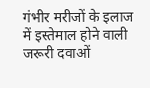गंभीर मरीजों के इलाज में इस्तेमाल होने वाली जरूरी दवाओं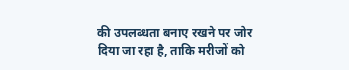की उपलब्धता बनाए रखने पर जोर दिया जा रहा है, ताकि मरीजों को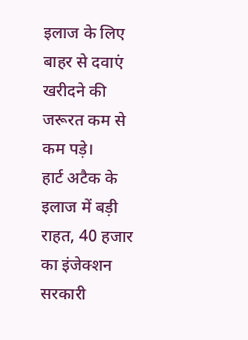इलाज के लिए बाहर से दवाएं खरीदने की जरूरत कम से कम पड़े।
हार्ट अटैक के इलाज में बड़ी राहत, 40 हजार का इंजेक्शन सरकारी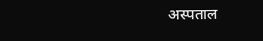अस्पताल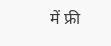में फ्री